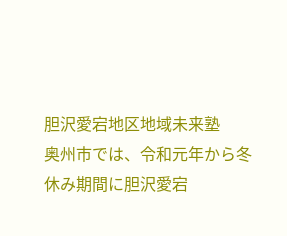胆沢愛宕地区地域未来塾
奥州市では、令和元年から冬休み期間に胆沢愛宕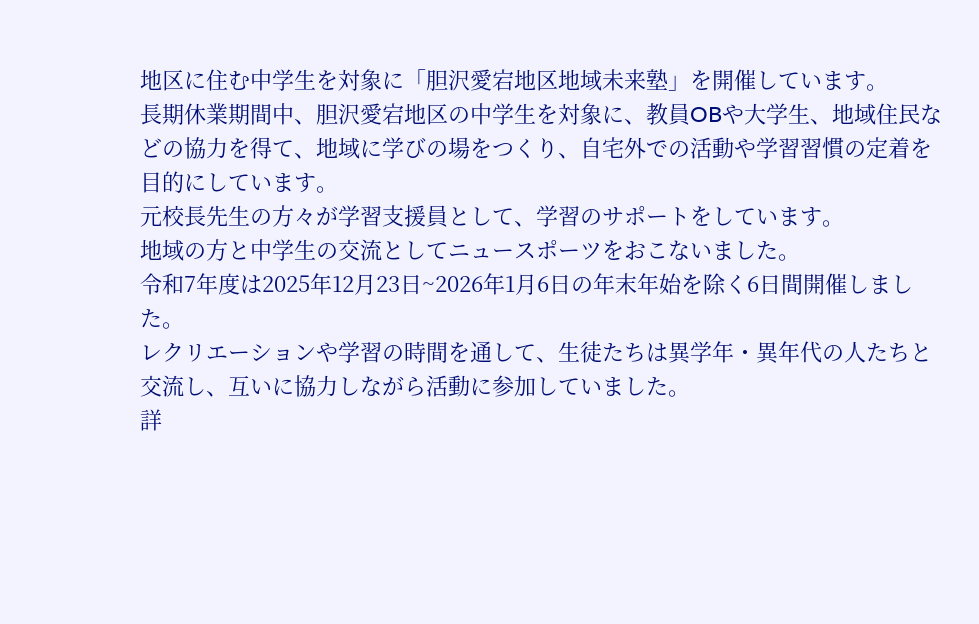地区に住む中学生を対象に「胆沢愛宕地区地域未来塾」を開催しています。
長期休業期間中、胆沢愛宕地区の中学生を対象に、教員OBや大学生、地域住民などの協力を得て、地域に学びの場をつくり、自宅外での活動や学習習慣の定着を目的にしています。
元校長先生の方々が学習支援員として、学習のサポートをしています。
地域の方と中学生の交流としてニュースポーツをおこないました。
令和7年度は2025年12月23日~2026年1月6日の年末年始を除く6日間開催しました。
レクリエーションや学習の時間を通して、生徒たちは異学年・異年代の人たちと交流し、互いに協力しながら活動に参加していました。
詳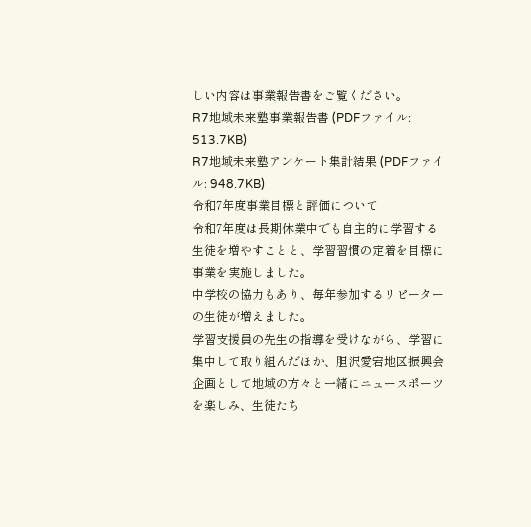しい内容は事業報告書をご覧ください。
R7地域未来塾事業報告書 (PDFファイル: 513.7KB)
R7地域未来塾アンケート集計結果 (PDFファイル: 948.7KB)
令和7年度事業目標と評価について
令和7年度は長期休業中でも自主的に学習する生徒を増やすことと、学習習慣の定着を目標に事業を実施しました。
中学校の協力もあり、毎年参加するリピーターの生徒が増えました。
学習支援員の先生の指導を受けながら、学習に集中して取り組んだほか、胆沢愛宕地区振興会企画として地域の方々と一緒にニュースポーツを楽しみ、生徒たち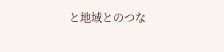と地域とのつな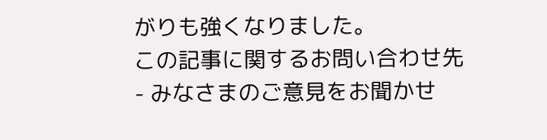がりも強くなりました。
この記事に関するお問い合わせ先
- みなさまのご意見をお聞かせ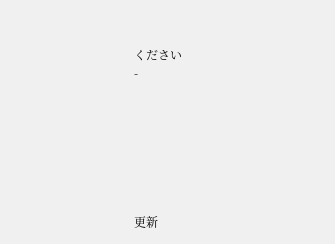ください
-







更新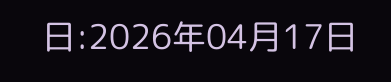日:2026年04月17日